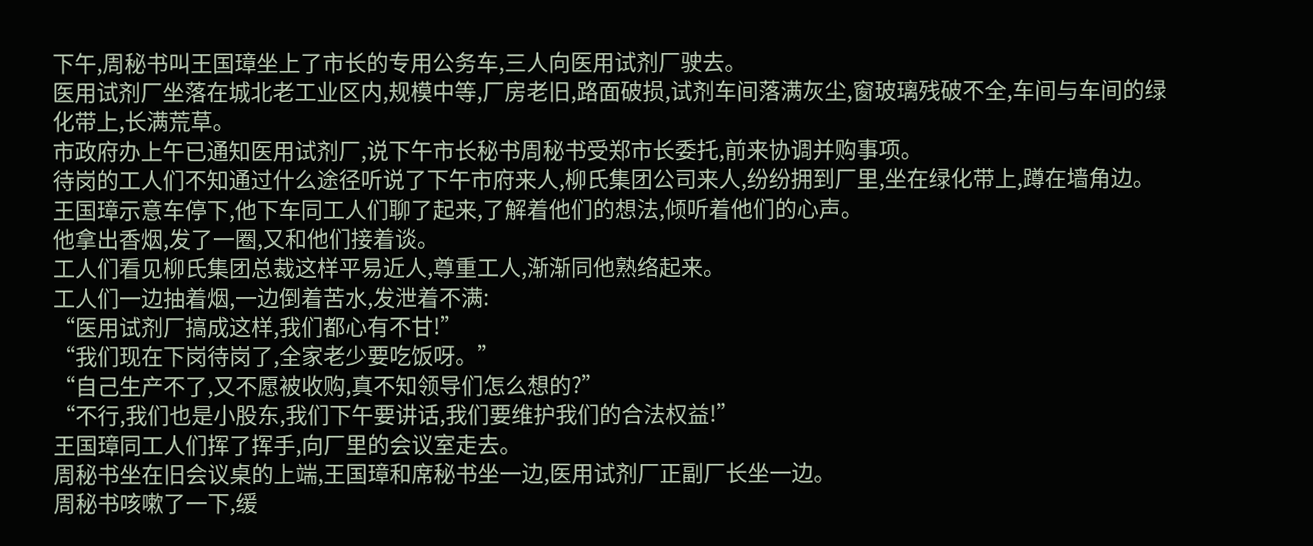下午,周秘书叫王国璋坐上了市长的专用公务车,三人向医用试剂厂驶去。
医用试剂厂坐落在城北老工业区内,规模中等,厂房老旧,路面破损,试剂车间落满灰尘,窗玻璃残破不全,车间与车间的绿化带上,长满荒草。
市政府办上午已通知医用试剂厂,说下午市长秘书周秘书受郑市长委托,前来协调并购事项。
待岗的工人们不知通过什么途径听说了下午市府来人,柳氏集团公司来人,纷纷拥到厂里,坐在绿化带上,蹲在墙角边。
王国璋示意车停下,他下车同工人们聊了起来,了解着他们的想法,倾听着他们的心声。
他拿出香烟,发了一圈,又和他们接着谈。
工人们看见柳氏集团总裁这样平易近人,尊重工人,渐渐同他熟络起来。
工人们一边抽着烟,一边倒着苦水,发泄着不满:
“医用试剂厂搞成这样,我们都心有不甘!”
“我们现在下岗待岗了,全家老少要吃饭呀。”
“自己生产不了,又不愿被收购,真不知领导们怎么想的?”
“不行,我们也是小股东,我们下午要讲话,我们要维护我们的合法权益!”
王国璋同工人们挥了挥手,向厂里的会议室走去。
周秘书坐在旧会议桌的上端,王国璋和席秘书坐一边,医用试剂厂正副厂长坐一边。
周秘书咳嗽了一下,缓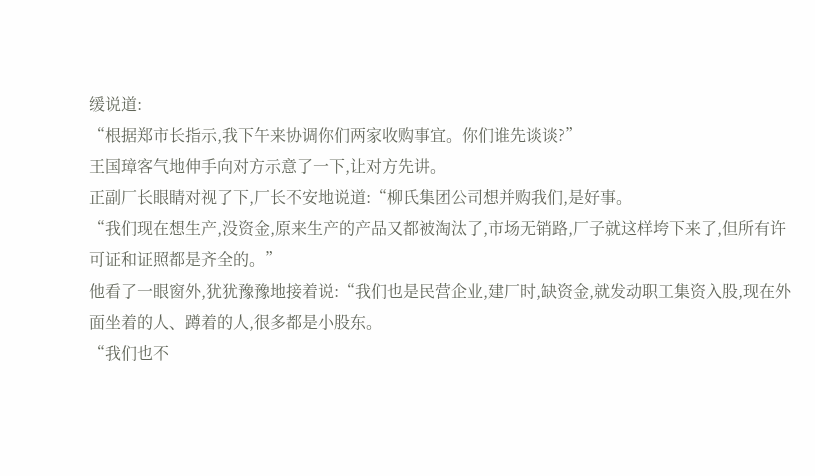缓说道:
“根据郑市长指示,我下午来协调你们两家收购事宜。你们谁先谈谈?”
王国璋客气地伸手向对方示意了一下,让对方先讲。
正副厂长眼睛对视了下,厂长不安地说道:“柳氏集团公司想并购我们,是好事。
“我们现在想生产,没资金,原来生产的产品又都被淘汰了,市场无销路,厂子就这样垮下来了,但所有许可证和证照都是齐全的。”
他看了一眼窗外,犹犹豫豫地接着说:“我们也是民营企业,建厂时,缺资金,就发动职工集资入股,现在外面坐着的人、蹲着的人,很多都是小股东。
“我们也不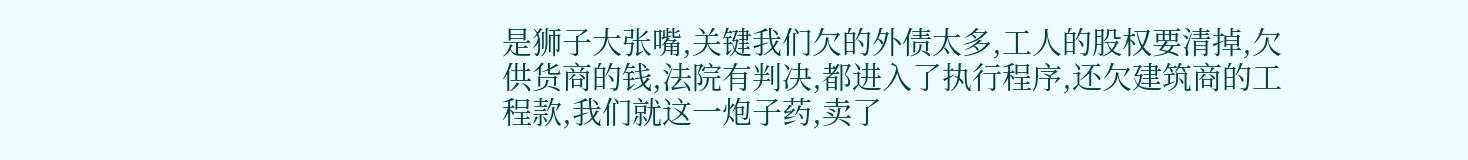是狮子大张嘴,关键我们欠的外债太多,工人的股权要清掉,欠供货商的钱,法院有判决,都进入了执行程序,还欠建筑商的工程款,我们就这一炮子药,卖了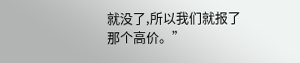就没了,所以我们就报了那个高价。”